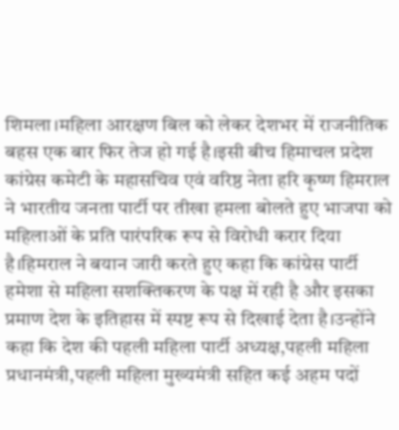शिमला।महिला आरक्षण बिल को लेकर देशभर में राजनीतिक बहस एक बार फिर तेज हो गई है।इसी बीच हिमाचल प्रदेश कांग्रेस कमेटी के महासचिव एवं वरिष्ठ नेता हरि कृष्ण हिमराल ने भारतीय जनता पार्टी पर तीखा हमला बोलते हुए भाजपा को महिलाओं के प्रति पारंपरिक रूप से विरोधी करार दिया है।हिमराल ने बयान जारी करते हुए कहा कि कांग्रेस पार्टी हमेशा से महिला सशक्तिकरण के पक्ष में रही है और इसका प्रमाण देश के इतिहास में स्पष्ट रूप से दिखाई देता है।उन्होंने कहा कि देश की पहली महिला पार्टी अध्यक्ष,पहली महिला प्रधानमंत्री,पहली महिला मुख्यमंत्री सहित कई अहम पदों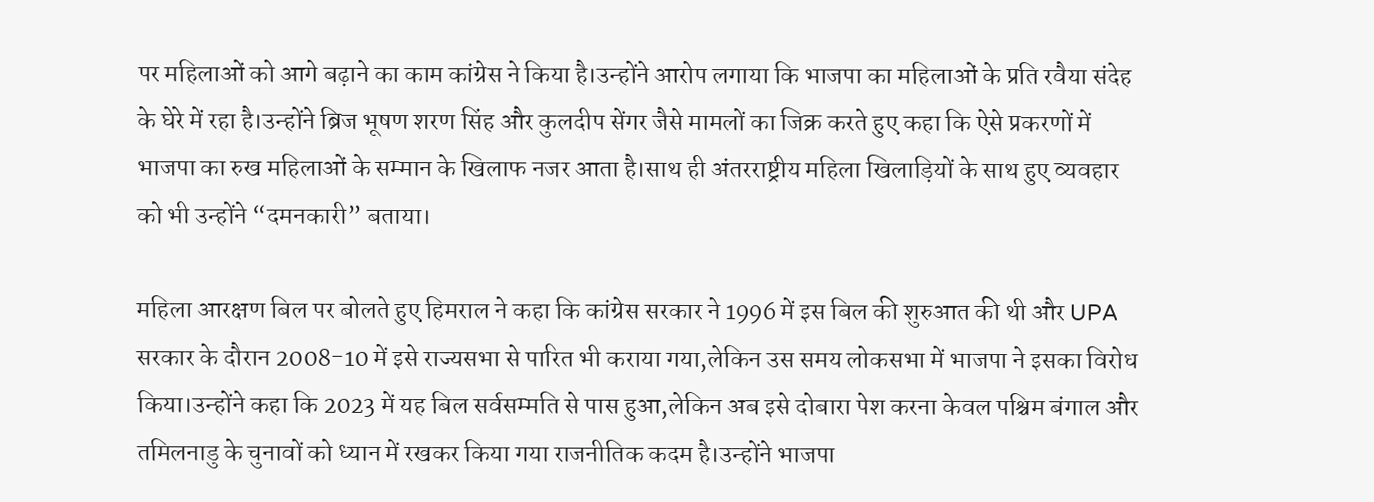पर महिलाओं को आगे बढ़ाने का काम कांग्रेस ने किया है।उन्होंने आरोप लगाया कि भाजपा का महिलाओं के प्रति रवैया संदेह के घेरे में रहा है।उन्होंने ब्रिज भूषण शरण सिंह और कुलदीप सेंगर जैसे मामलों का जिक्र करते हुए कहा कि ऐसे प्रकरणों में भाजपा का रुख महिलाओं के सम्मान के खिलाफ नजर आता है।साथ ही अंतरराष्ट्रीय महिला खिलाड़ियों के साथ हुए व्यवहार को भी उन्होंने “दमनकारी” बताया।

महिला आरक्षण बिल पर बोलते हुए हिमराल ने कहा कि कांग्रेस सरकार ने 1996 में इस बिल की शुरुआत की थी और UPA सरकार के दौरान 2008-10 में इसे राज्यसभा से पारित भी कराया गया,लेकिन उस समय लोकसभा में भाजपा ने इसका विरोध किया।उन्होंने कहा कि 2023 में यह बिल सर्वसम्मति से पास हुआ,लेकिन अब इसे दोबारा पेश करना केवल पश्चिम बंगाल और तमिलनाडु के चुनावों को ध्यान में रखकर किया गया राजनीतिक कदम है।उन्होंने भाजपा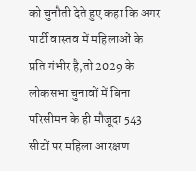को चुनौती देते हुए कहा कि अगर पार्टी वास्तव में महिलाओं के प्रति गंभीर है,तो 2029 के लोकसभा चुनावों में बिना परिसीमन के ही मौजूदा 543 सीटों पर महिला आरक्षण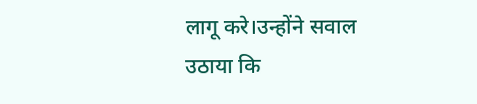लागू करे।उन्होंने सवाल उठाया कि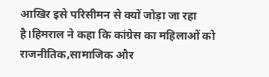आखिर इसे परिसीमन से क्यों जोड़ा जा रहा है।हिमराल ने कहा कि कांग्रेस का महिलाओं को राजनीतिक,सामाजिक और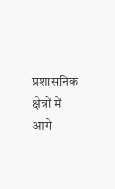प्रशासनिक क्षेत्रों में आगे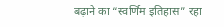बढ़ाने का “स्वर्णिम इतिहास” रहा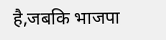है,जबकि भाजपा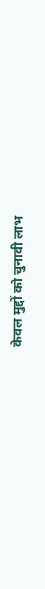केवल मुद्दों को चुनावी लाभ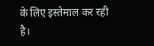के लिए इस्तेमाल कर रही है।